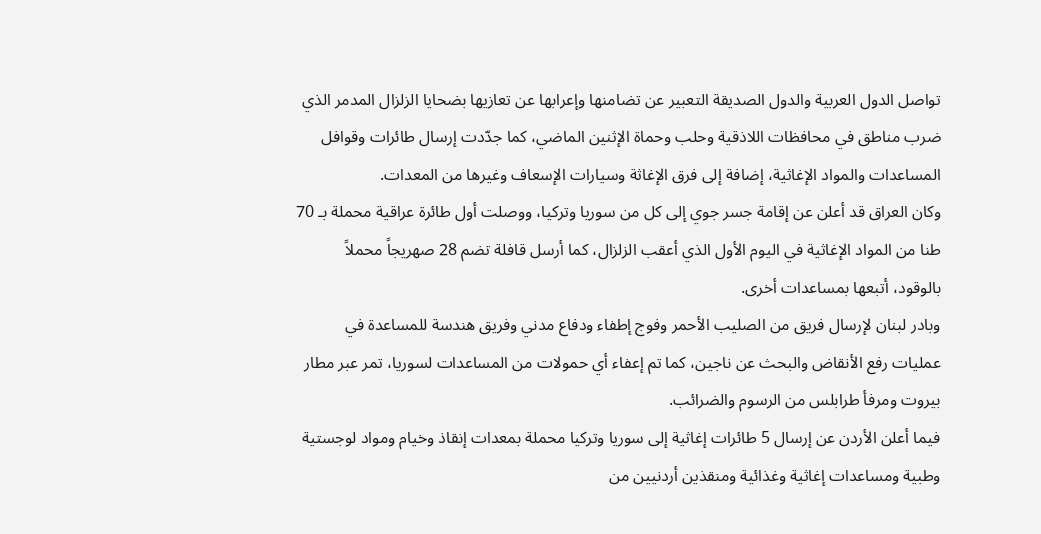تواصل الدول العربية والدول الصديقة التعبير عن تضامنها وإعرابها عن تعازيها بضحايا الزلزال المدمر الذي ضرب مناطق في محافظات اللاذقية وحلب وحماة الإثنين الماضي، كما جدّدت إرسال طائرات وقوافل المساعدات والمواد الإغاثية، إضافة إلى فرق الإغاثة وسيارات الإسعاف وغيرها من المعدات.
وكان العراق قد أعلن عن إقامة جسر جوي إلى كل من سوريا وتركيا، ووصلت أول طائرة عراقية محملة بـ 70 طنا من المواد الإغاثية في اليوم الأول الذي أعقب الزلزال، كما أرسل قافلة تضم 28 صهريجاً محملاً بالوقود، أتبعها بمساعدات أخرى.
وبادر لبنان لإرسال فريق من الصليب الأحمر وفوج إطفاء ودفاع مدني وفريق هندسة للمساعدة في عمليات رفع الأنقاض والبحث عن ناجين، كما تم إعفاء أي حمولات من المساعدات لسوريا، تمر عبر مطار بيروت ومرفأ طرابلس من الرسوم والضرائب.
فيما أعلن الأردن عن إرسال 5 طائرات إغاثية إلى سوريا وتركيا محملة بمعدات إنقاذ وخيام ومواد لوجستية وطبية ومساعدات إغاثية وغذائية ومنقذين أردنيين من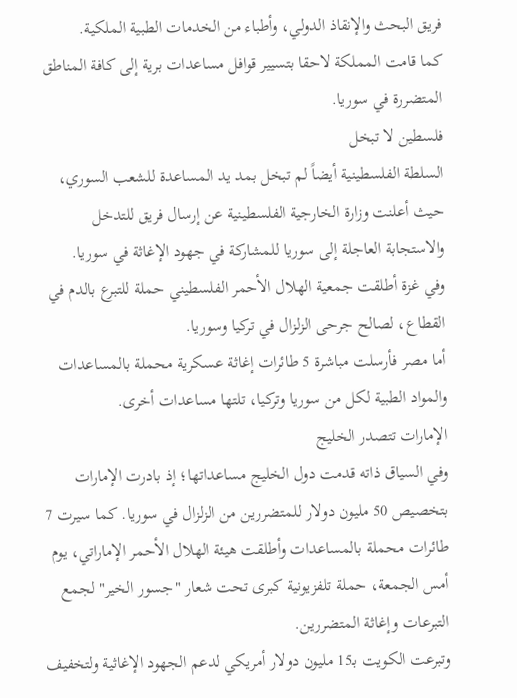فريق البحث والإنقاذ الدولي، وأطباء من الخدمات الطبية الملكية.
كما قامت المملكة لاحقا بتسيير قوافل مساعدات برية إلى كافة المناطق المتضررة في سوريا.
فلسطين لا تبخل
السلطة الفلسطينية أيضاً لم تبخل بمد يد المساعدة للشعب السوري، حيث أعلنت وزارة الخارجية الفلسطينية عن إرسال فريق للتدخل والاستجابة العاجلة إلى سوريا للمشاركة في جهود الإغاثة في سوريا.
وفي غزة أطلقت جمعية الهلال الأحمر الفلسطيني حملة للتبرع بالدم في القطاع، لصالح جرحى الزلزال في تركيا وسوريا.
أما مصر فأرسلت مباشرة 5 طائرات إغاثة عسكرية محملة بالمساعدات والمواد الطبية لكل من سوريا وتركيا، تلتها مساعدات أخرى.
الإمارات تتصدر الخليج
وفي السياق ذاته قدمت دول الخليج مساعداتها؛ إذ بادرت الإمارات بتخصيص 50 مليون دولار للمتضررين من الزلزال في سوريا. كما سيرت 7 طائرات محملة بالمساعدات وأطلقت هيئة الهلال الأحمر الإماراتي، يوم أمس الجمعة، حملة تلفزيونية كبرى تحت شعار "جسور الخير" لجمع التبرعات وإغاثة المتضررين.
وتبرعت الكويت بـ15 مليون دولار أمريكي لدعم الجهود الإغاثية ولتخفيف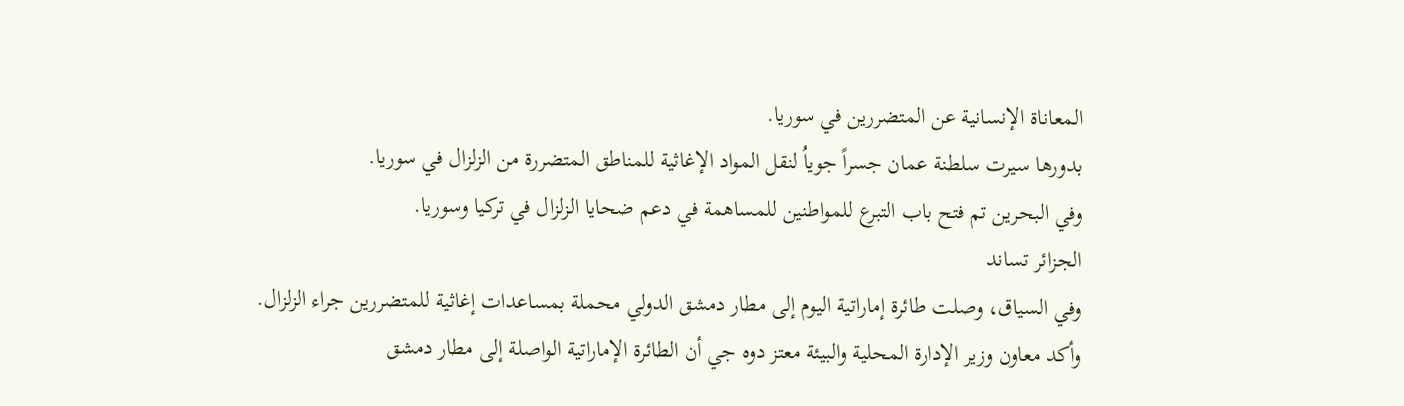المعاناة الإنسانية عن المتضررين في سوريا.
بدورها سيرت سلطنة عمان جسراً جوياُ لنقل المواد الإغاثية للمناطق المتضررة من الزلزال في سوريا.
وفي البحرين تم فتح باب التبرع للمواطنين للمساهمة في دعم ضحايا الزلزال في تركيا وسوريا.
الجزائر تساند
وفي السياق، وصلت طائرة إماراتية اليوم إلى مطار دمشق الدولي محملة بمساعدات إغاثية للمتضررين جراء الزلزال.
وأكد معاون وزير الإدارة المحلية والبيئة معتز دوه جي أن الطائرة الإماراتية الواصلة إلى مطار دمشق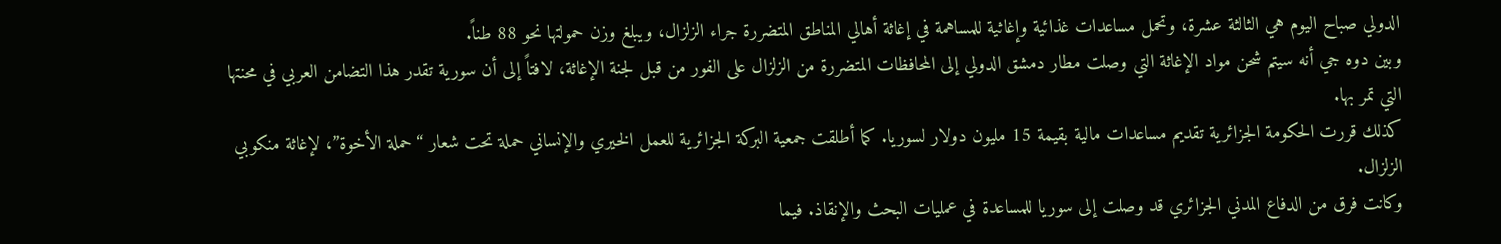الدولي صباح اليوم هي الثالثة عشرة، وتحمل مساعدات غذائية وإغاثية للمساهمة في إغاثة أهالي المناطق المتضررة جراء الزلزال، ويبلغ وزن حمولتها نحو 88 طناً.
وبين دوه جي أنه سيتم شحن مواد الإغاثة التي وصلت مطار دمشق الدولي إلى المحافظات المتضررة من الزلزال على الفور من قبل لجنة الإغاثة، لافتاً إلى أن سورية تقدر هذا التضامن العربي في محنتها التي تمر بها.
كذلك قررت الحكومة الجزائرية تقديم مساعدات مالية بقيمة 15 مليون دولار لسوريا. كما أطلقت جمعية البركة الجزائرية للعمل الخيري والإنساني حملة تحت شعار “حملة الأخوة”، لإغاثة منكوبي الزلزال.
وكانت فرق من الدفاع المدني الجزائري قد وصلت إلى سوريا للمساعدة في عمليات البحث والإنقاذ. فيما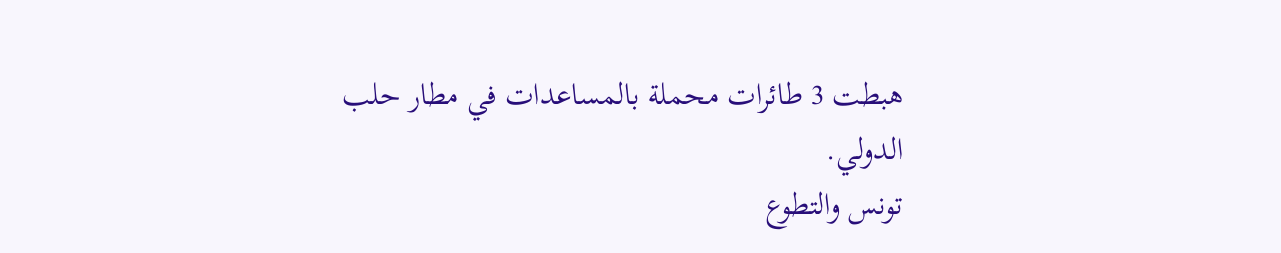هبطت 3 طائرات محملة بالمساعدات في مطار حلب الدولي.
تونس والتطوع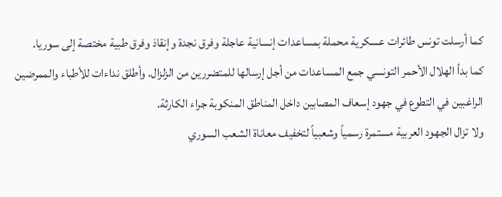كما أرسلت تونس طائرات عسكرية محملة بمساعدات إنسانية عاجلة وفرق نجدة وإنقاذ وفرق طبية مختصة إلى سوريا.
كما بدأ الهلال الأحمر التونسي جمع المساعدات من أجل إرسالها للمتضررين من الزلزال. وأطلق نداءات للأطباء والممرضين الراغبين في التطوع في جهود إسعاف المصابين داخل المناطق المنكوبة جراء الكارثة.
ولا تزال الجهود العربية مستمرة رسمياً وشعبياً لتخفيف معاناة الشعب السوري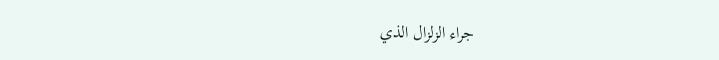جراء الزلزال الذي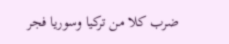ضرب كلا من تركيا وسوريا فجر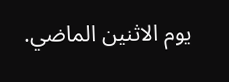يوم الاثنين الماضي.